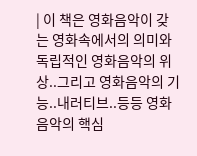| 이 책은 영화음악이 갖는 영화속에서의 의미와 독립적인 영화음악의 위상..그리고 영화음악의 기능..내러티브..등등 영화음악의 핵심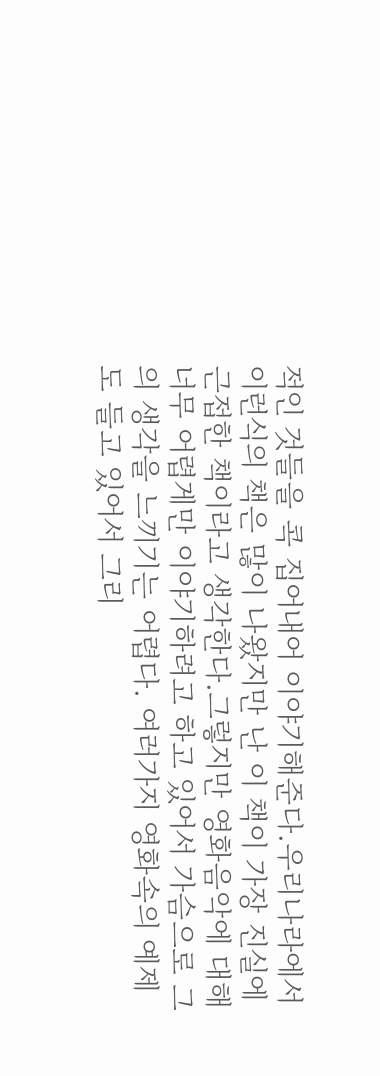적인 것들을 콕 집어내어 이야기해준다.우리나라에서 이런식의 책은 많이 나왔지만 난 이 책이 가장 진실에 근접한 책이라고 생각한다.그렇지만 영화음악에 대해 너무 어렵게만 이야기하려고 하고 있어서 가슴으로 그의 생각을 느끼기는 어렵다. 여러가지 영화속의 예제도 들고 있어서 그리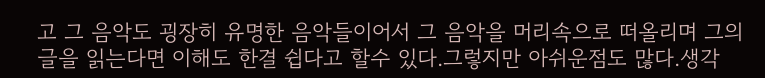고 그 음악도 굉장히 유명한 음악들이어서 그 음악을 머리속으로 떠올리며 그의 글을 읽는다면 이해도 한결 쉽다고 할수 있다.그렇지만 아쉬운점도 많다.생각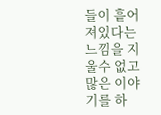들이 흩어져있다는 느낌을 지울수 없고 많은 이야기를 하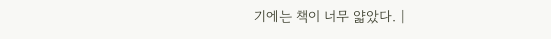기에는 책이 너무 얇았다. |